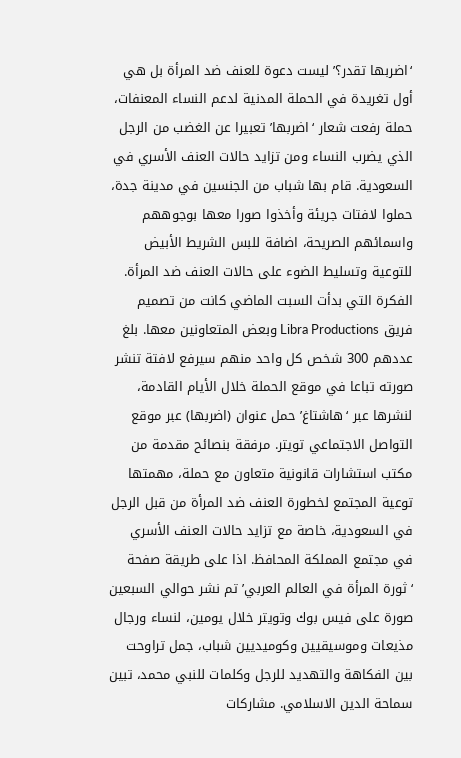‘اضربها تقدر؟’ ليست دعوة للعنف ضد المرأة بل هي أول تغريدة في الحملة المدنية لدعم النساء المعنفات، حملة رفعت شعار ‘اضربها’ تعبيرا عن الغضب من الرجل الذي يضرب النساء ومن تزايد حالات العنف الأسري في السعودية. قام بها شباب من الجنسين في مدينة جدة، حملوا لافتات جريئة وأخذوا صورا معها بوجوههم واسمائهم الصريحة، اضافة للبس الشريط الأبيض للتوعية وتسليط الضوء على حالات العنف ضد المرأة. الفكرة التي بدأت السبت الماضي كانت من تصميم فريق Libra Productions وبعض المتعاونين معها. بلغ عددهم 300 شخص كل واحد منهم سيرفع لافتة تنشر صورته تباعا في موقع الحملة خلال الأيام القادمة، لنشرها عبر ‘هاشتاغ’ حمل عنوان (اضربها) عبر موقع التواصل الاجتماعي تويتر. مرفقة بنصائح مقدمة من مكتب استشارات قانونية متعاون مع حملة، مهمتها توعية المجتمع لخطورة العنف ضد المرأة من قبل الرجل في السعودية، خاصة مع تزايد حالات العنف الأسري في مجتمع المملكة المحافظ. اذا على طريقة صفحة ‘ثورة المرأة في العالم العربي’ تم نشر حوالي السبعين صورة على فيس بوك وتويتر خلال يومين، لنساء ورجال مذيعات وموسيقيين وكوميديين شباب، جمل تراوحت بين الفكاهة والتهديد للرجل وكلمات للنبي محمد، تبين سماحة الدين الاسلامي. مشاركات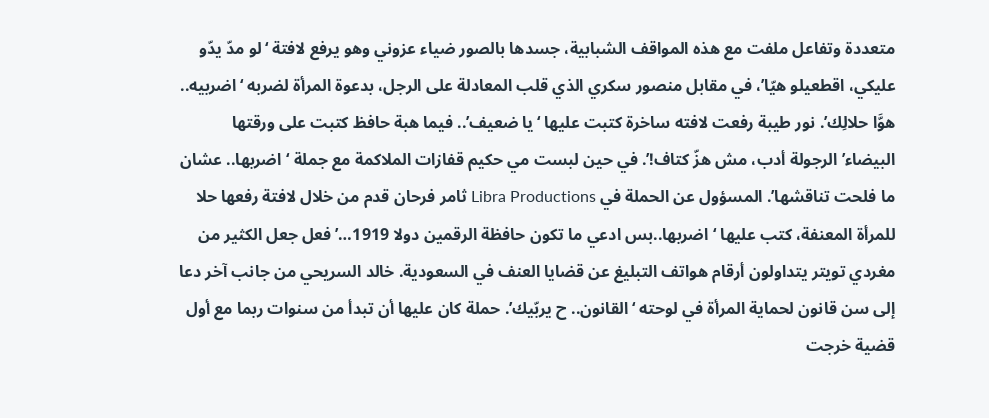متعددة وتفاعل ملفت مع هذه المواقف الشبابية، جسدها بالصور ضياء عزوني وهو يرفع لافتة ‘لو مدّ يدّو عليكي، اقطعيلو هيّا’، في مقابل منصور سكري الذي قلب المعادلة على الرجل، بدعوة المرأة لضربه ‘اضربيه.. هوَّا حلالِك’. نور طيبة رفعت لافته ساخرة كتبت عليها ‘يا ضعيف’.. فيما هبة حافظ كتبت على ورقتها البيضاء’ الرجولة أدب، مش هزّ كتاف!’. في حين لبست مي حكيم قفازات الملاكمة مع جملة ‘اضربها.. عشان ما فلحت تناقشها’. المسؤول عن الحملة في Libra Productions ثامر فرحان قدم من خلال لافتة رفعها حلا للمرأة المعنفة، كتب عليها ‘اضربها..بس ادعي ما تكون حافظة الرقمين دولا 1919…’ فعل جعل الكثير من مغردي تويتر يتداولون أرقام هواتف التبليغ عن قضايا العنف في السعودية. خالد السريحي من جانب آخر دعا إلى سن قانون لحماية المرأة في لوحته ‘القانون.. ح يربّيك’. حملة كان عليها أن تبدأ من سنوات ربما مع أول قضية خرجت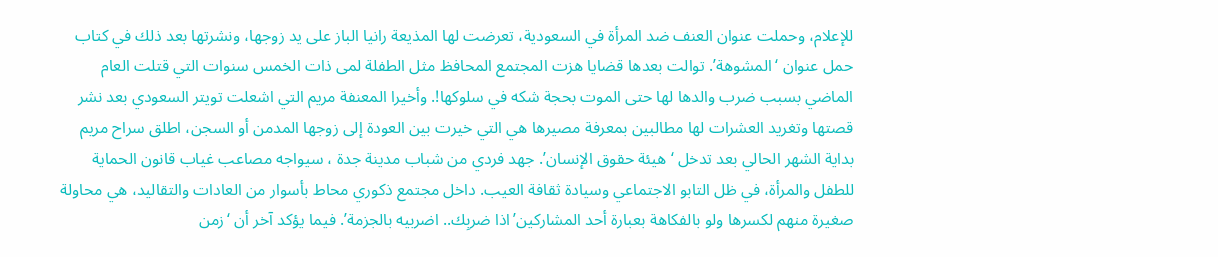للإعلام، وحملت عنوان العنف ضد المرأة في السعودية، تعرضت لها المذيعة رانيا الباز على يد زوجها، ونشرتها بعد ذلك في كتاب حمل عنوان ‘المشوهة’. توالت بعدها قضايا هزت المجتمع المحافظ مثل الطفلة لمى ذات الخمس سنوات التي قتلت العام الماضي بسبب ضرب والدها لها حتى الموت بحجة شكه في سلوكها!. وأخيرا المعنفة مريم التي اشعلت تويتر السعودي بعد نشر قصتها وتغريد العشرات لها مطالبين بمعرفة مصيرها هي التي خيرت بين العودة إلى زوجها المدمن أو السجن، اطلق سراح مريم بداية الشهر الحالي بعد تدخل ‘هيئة حقوق الإنسان’. جهد فردي من شباب مدينة جدة ، سيواجه مصاعب غياب قانون الحماية للطفل والمرأة، في ظل التابو الاجتماعي وسيادة ثقافة العيب. داخل مجتمع ذكوري محاط بأسوار من العادات والتقاليد، هي محاولة صغيرة منهم لكسرها ولو بالفكاهة بعبارة أحد المشاركين’اذا ضربِك.. اضربيه بالجزمة’. فيما يؤكد آخر أن ‘زمن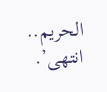الحريم.. انتهى’.